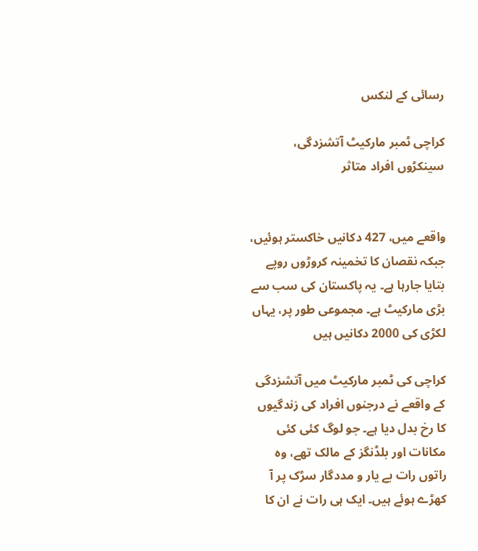رسائی کے لنکس

کراچی ٹمبر مارکیٹ آتشزدگی، سینکڑوں افراد متاثر


واقعے میں، 427 دکانیں خاکستر ہوئیں، جبکہ نقصان کا تخمینہ کروڑوں روپے بتایا جارہا ہے۔ یہ پاکستان کی سب سے بڑی مارکیٹ ہے۔ مجموعی طور پر، یہاں لکڑی کی 2000 دکانیں ہیں

کراچی کی ٹمبر مارکیٹ میں آتشزدگی کے واقعے نے درجنوں افراد کی زندگیوں کا رخ بدل دیا ہے۔ جو لوگ کئی کئی مکانات اور بلڈنگز کے مالک تھے، وہ راتوں رات بے یار و مددگار سڑک پر آ کھڑے ہوئے ہیں۔ ایک ہی رات نے ان کا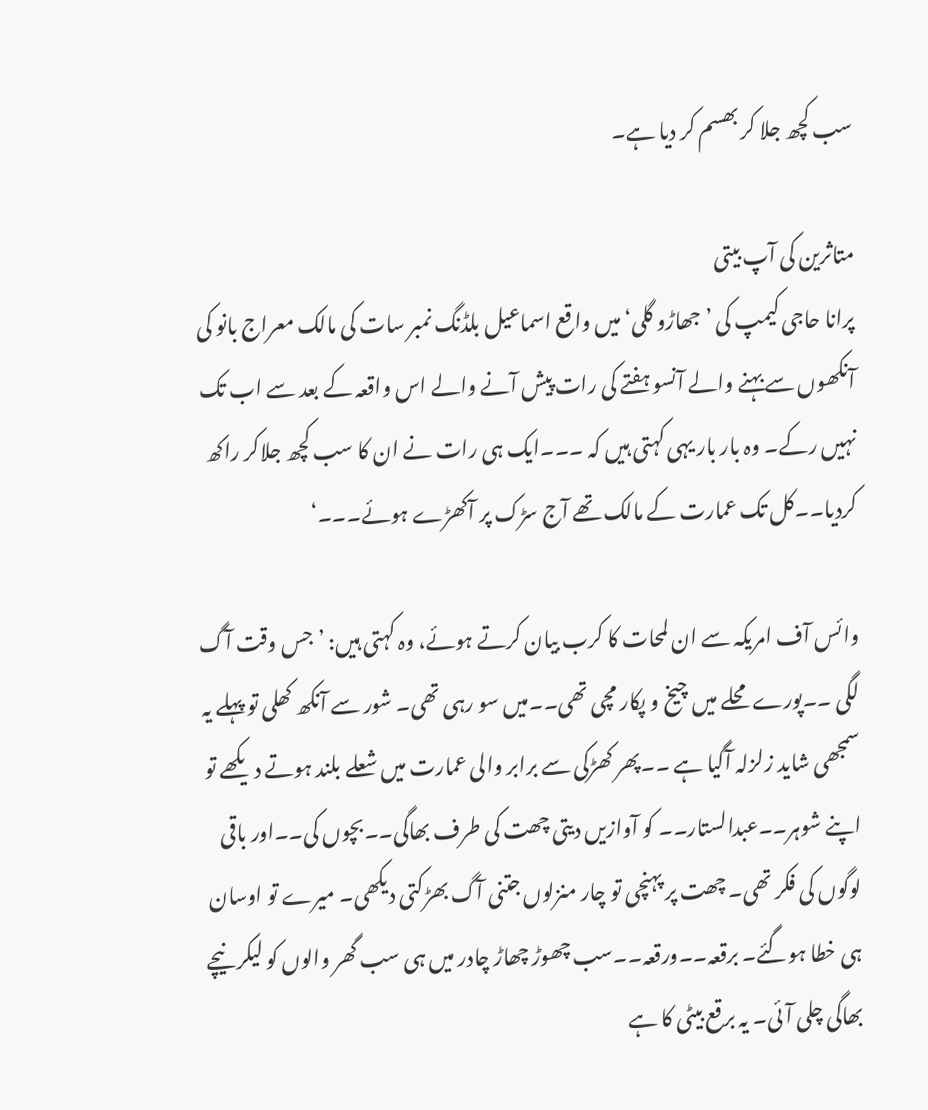سب کچھ جلا کر بھسم کر دیا ہے۔

متاثرین کی آپ بیتی
پرانا حاجی کیمپ کی ’جھاڑو گلی‘ میں واقع اسماعیل بلڈنگ نمبر سات کی مالک معراج بانو کی آنکھوں سے بہنے والے آنسو ہفتے کی رات پیش آنے والے اس واقعہ کے بعد سے اب تک نہیں رکے۔ وہ بار بار یہی کہتی ہیں کہ ۔۔۔ایک ہی رات نے ان کا سب کچھ جلاکر راکھ کردیا۔۔کل تک عمارت کے مالک تھے آج سڑک پر آکھڑے ہوئے۔۔۔‘

وائس آف امریکہ سے ان لمحات کا کرب بیان کرتے ہوئے، وہ کہتی ہیں: ’جس وقت آگ لگی ۔۔پورے محلے میں چیخ و پکار مچی تھی۔۔میں سو رہی تھی۔ شور سے آنکھ کھلی تو پہلے یہ سمجھی شاید زلزلہ آگیا ہے ۔۔پھر کھڑکی سے برابر والی عمارت میں شعلے بلند ہوتے دیکھے تو اپنے شوہر۔۔عبدالستار۔۔ کو آوازیں دیتی چھت کی طرف بھاگی۔۔بچوں کی۔۔اور باقی لوگوں کی فکر تھی۔ چھت پر پہنچی تو چار منزلوں جتنی آگ بھڑکتی دیکھی۔ میرے تو اوسان ہی خطا ہوگئے۔ برقعہ۔۔ورقعہ۔۔سب چھوڑ چھاڑ چادر میں ہی سب گھر والوں کو لیکر نیچے بھاگی چلی آئی۔ یہ برقع بیٹی کا ہے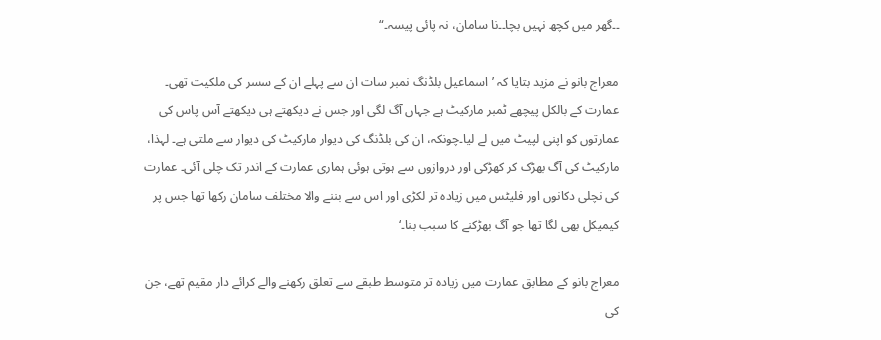۔۔گھر میں کچھ نہیں بچا۔۔نا سامان، نہ پائی پیسہ۔“

معراج بانو نے مزید بتایا کہ ’اسماعیل بلڈنگ نمبر سات ان سے پہلے ان کے سسر کی ملکیت تھی۔ عمارت کے بالکل پیچھے ٹمبر مارکیٹ ہے جہاں آگ لگی اور جس نے دیکھتے ہی دیکھتے آس پاس کی عمارتوں کو اپنی لپیٹ میں لے لیا۔چونکہ، ان کی بلڈنگ کی دیوار مارکیٹ کی دیوار سے ملتی ہے۔ لہذا، مارکیٹ کی آگ بھڑک کر کھڑکی اور دروازوں سے ہوتی ہوئی ہماری عمارت کے اندر تک چلی آئی۔ عمارت کی نچلی دکانوں اور فلیٹس میں زیادہ تر لکڑی اور اس سے بننے والا مختلف سامان رکھا تھا جس پر کیمیکل بھی لگا تھا جو آگ بھڑکنے کا سبب بنا۔‘

معراج بانو کے مطابق عمارت میں زیادہ تر متوسط طبقے سے تعلق رکھنے والے کرائے دار مقیم تھے، جن کی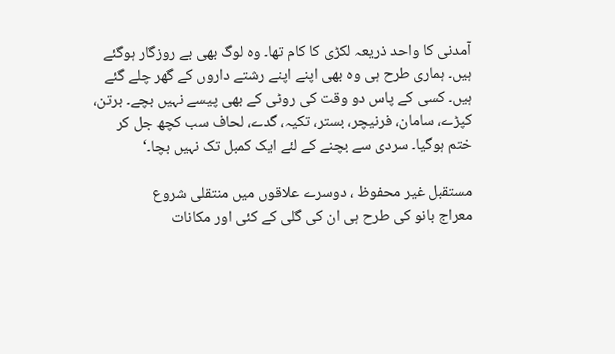آمدنی کا واحد ذریعہ لکڑی کا کام تھا۔ وہ لوگ بھی بے روزگار ہوگئے ہیں۔ ہماری طرح ہی وہ بھی اپنے اپنے رشتے داروں کے گھر چلے گئے ہیں۔ کسی کے پاس دو وقت کی روٹی کے بھی پیسے نہیں بچے۔ برتن، کپڑے، سامان، فرنیچر، بستر، تکیہ، گدے، لحاف سب کچھ جل کر ختم ہوگیا۔ سردی سے بچنے کے لئے ایک کمبل تک نہیں بچا۔‘

مستقبل غیر محفوظ ، دوسرے علاقوں میں منتقلی شروع
معراج بانو کی طرح ہی ان کی گلی کے کئی اور مکانات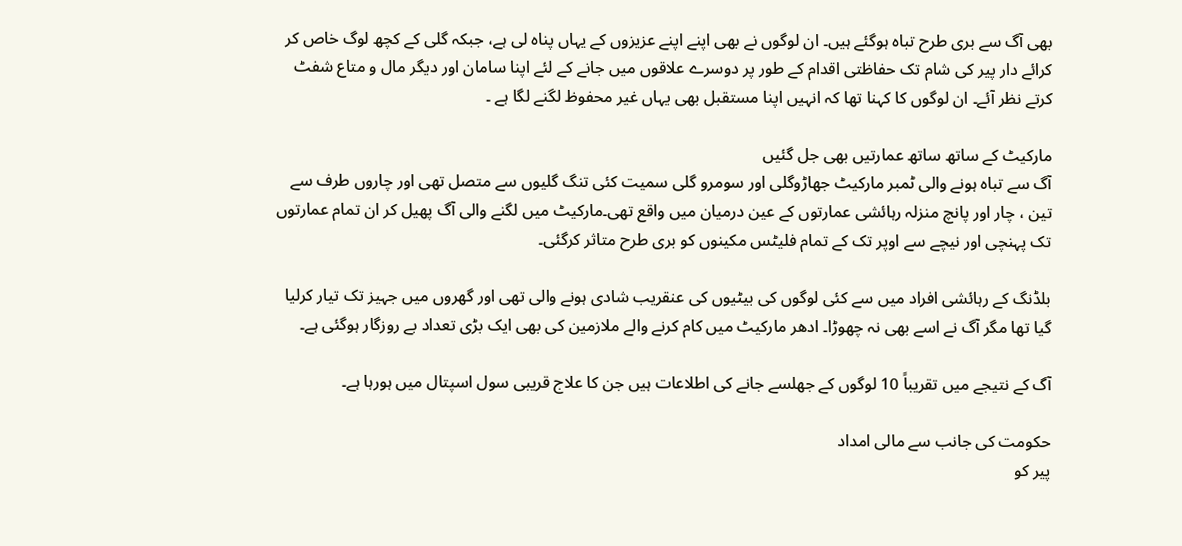بھی آگ سے بری طرح تباہ ہوگئے ہیں۔ ان لوگوں نے بھی اپنے اپنے عزیزوں کے یہاں پناہ لی ہے، جبکہ گلی کے کچھ لوگ خاص کر کرائے دار پیر کی شام تک حفاظتی اقدام کے طور پر دوسرے علاقوں میں جانے کے لئے اپنا سامان اور دیگر مال و متاع شفٹ کرتے نظر آئے۔ ان لوگوں کا کہنا تھا کہ انہیں اپنا مستقبل بھی یہاں غیر محفوظ لگنے لگا ہے ۔

مارکیٹ کے ساتھ ساتھ عمارتیں بھی جل گئیں
آگ سے تباہ ہونے والی ٹمبر مارکیٹ جھاڑوگلی اور سومرو گلی سمیت کئی تنگ گلیوں سے متصل تھی اور چاروں طرف سے تین ، چار اور پانچ منزلہ رہائشی عمارتوں کے عین درمیان میں واقع تھی۔مارکیٹ میں لگنے والی آگ پھیل کر ان تمام عمارتوں تک پہنچی اور نیچے سے اوپر تک کے تمام فلیٹس مکینوں کو بری طرح متاثر کرگئی۔

بلڈنگ کے رہائشی افراد میں سے کئی لوگوں کی بیٹیوں کی عنقریب شادی ہونے والی تھی اور گھروں میں جہیز تک تیار کرلیا گیا تھا مگر آگ نے اسے بھی نہ چھوڑا۔ ادھر مارکیٹ میں کام کرنے والے ملازمین کی بھی ایک بڑی تعداد بے روزگار ہوگئی ہے۔

آگ کے نتیجے میں تقریباً 10 لوگوں کے جھلسے جانے کی اطلاعات ہیں جن کا علاج قریبی سول اسپتال میں ہورہا ہے۔

حکومت کی جانب سے مالی امداد
پیر کو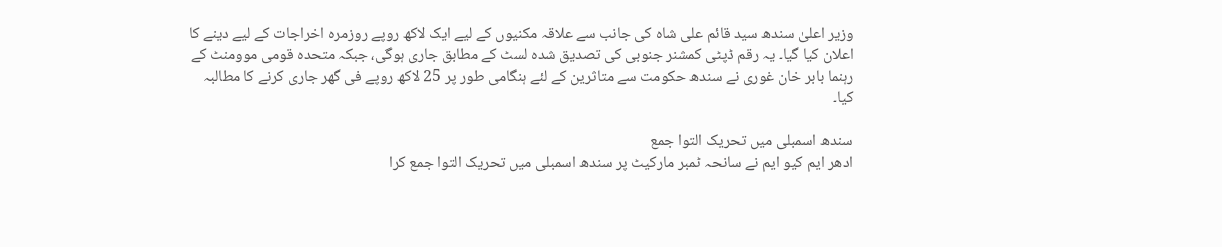وزیر اعلیٰ سندھ سید قائم علی شاہ کی جانب سے علاقہ مکنیوں کے لیے ایک لاکھ روپے روزمرہ اخراجات کے لیے دینے کا اعلان کیا گیا۔ یہ رقم ڈپٹی کمشنر جنوبی کی تصدیق شدہ لسٹ کے مطابق جاری ہوگی، جبکہ متحدہ قومی موومنٹ کے رہنما بابر خان غوری نے سندھ حکومت سے متاثرین کے لئے ہنگامی طور پر 25 لاکھ روپے فی گھر جاری کرنے کا مطالبہ کیا۔

سندھ اسمبلی میں تحریک التوا جمع
ادھر ایم کیو ایم نے سانحہ ٹمبر مارکیٹ پر سندھ اسمبلی میں تحریک التوا جمع کرا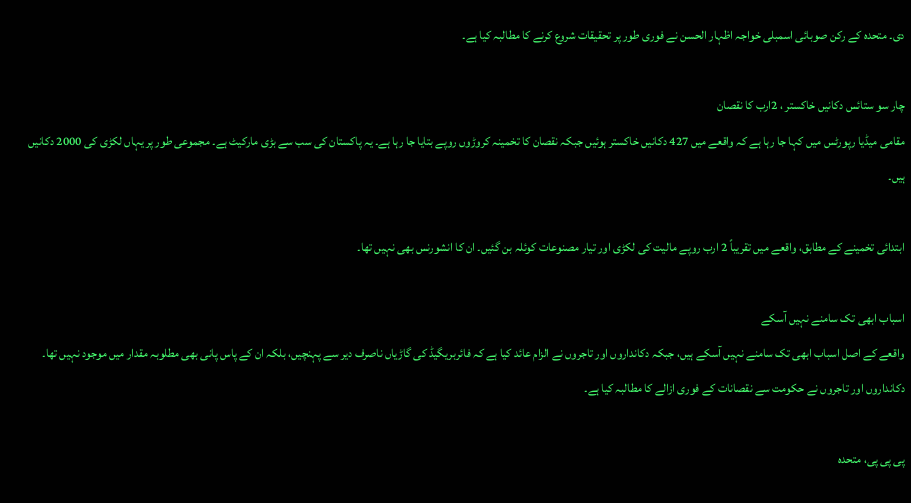دی۔ متحدہ کے رکن صوبائی اسمبلی خواجہ اظہار الحسن نے فوری طور پر تحقیقات شروع کرنے کا مطالبہ کیا ہے۔

چار سو ستائس دکانیں خاکستر ، 2ارب کا نقصان
مقامی میڈیا رپورٹس میں کہا جا رہا ہے کہ واقعے میں 427 دکانیں خاکستر ہوئیں جبکہ نقصان کا تخمینہ کروڑوں روپے بتایا جا رہا ہے۔ یہ پاکستان کی سب سے بڑی مارکیٹ ہے۔ مجموعی طور پر یہاں لکڑی کی 2000 دکانیں ہیں۔

ابتدائی تخمینے کے مطابق، واقعے میں تقریباً 2 ارب روپے مالیت کی لکڑی اور تیار مصنوعات کوئلہ بن گئیں۔ ان کا انشورنس بھی نہیں تھا۔

اسباب ابھی تک سامنے نہیں آسکے
واقعے کے اصل اسباب ابھی تک سامنے نہیں آسکے ہیں، جبکہ دکانداروں اور تاجروں نے الزام عائد کیا ہے کہ فائربریگیڈ کی گاڑیاں ناصرف دیر سے پہنچیں، بلکہ ان کے پاس پانی بھی مطلوبہ مقدار میں موجود نہیں تھا۔ دکانداروں اور تاجروں نے حکومت سے نقصانات کے فوری ازالے کا مطالبہ کیا ہے۔

پی پی پی، متحدہ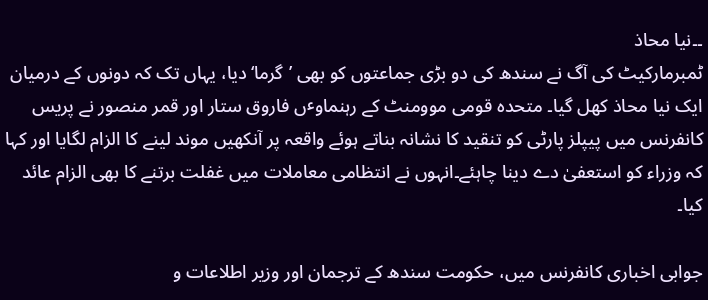۔۔نیا محاذ
ٹمبرمارکیٹ کی آگ نے سندھ کی دو بڑی جماعتوں کو بھی ’گرما‘دیا، یہاں تک کہ دونوں کے درمیان ایک نیا محاذ کھل گیا۔ متحدہ قومی موومنٹ کے رہنماوٴں فاروق ستار اور قمر منصور نے پریس کانفرنس میں پیپلز پارٹی کو تنقید کا نشانہ بناتے ہوئے واقعہ پر آنکھیں موند لینے کا الزام لگایا اور کہا کہ وزراء کو استعفیٰ دے دینا چاہئے۔انہوں نے انتظامی معاملات میں غفلت برتنے کا بھی الزام عائد کیا۔

جوابی اخباری کانفرنس میں، حکومت سندھ کے ترجمان اور وزیر اطلاعات و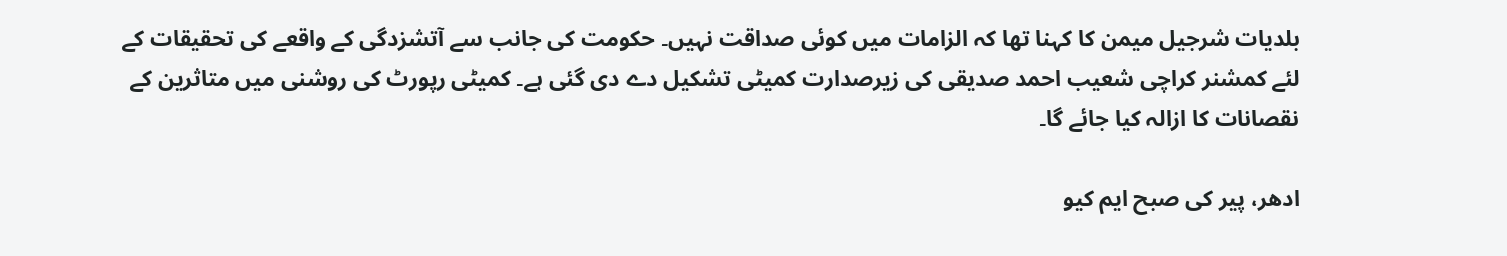بلدیات شرجیل میمن کا کہنا تھا کہ الزامات میں کوئی صداقت نہیں۔ حکومت کی جانب سے آتشزدگی کے واقعے کی تحقیقات کے لئے کمشنر کراچی شعیب احمد صدیقی کی زیرصدارت کمیٹی تشکیل دے دی گئی ہے۔ کمیٹی رپورٹ کی روشنی میں متاثرین کے نقصانات کا ازالہ کیا جائے گا۔

ادھر، پیر کی صبح ایم کیو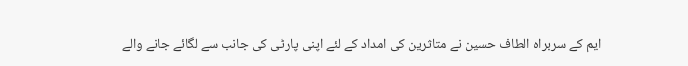ایم کے سربراہ الطاف حسین نے متاثرین کی امداد کے لئے اپنی پارٹی کی جانب سے لگائے جانے والے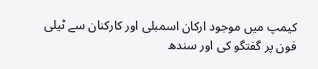کیمپ میں موجود ارکان اسمبلی اور کارکنان سے ٹیلی فون پر گفتگو کی اور سندھ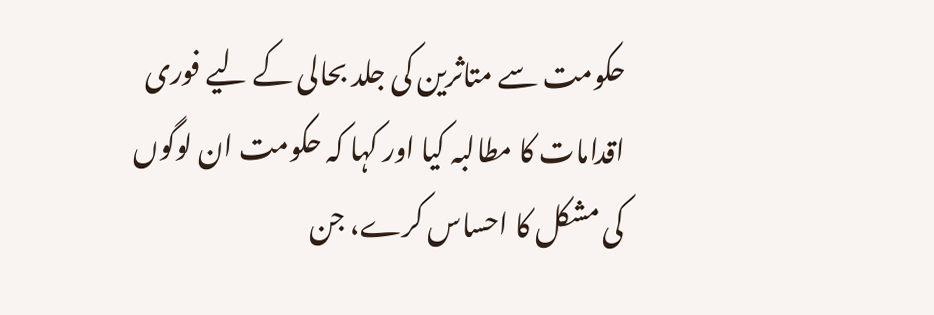حکومت سے متاثرین کی جلد بحالی کے لیے فوری اقدامات کا مطالبہ کیا اور کہا کہ حکومت ان لوگوں کی مشکل کا احساس کرے، جن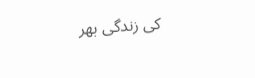کی زندگی بھر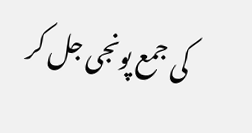کی جمع پونجی جل کر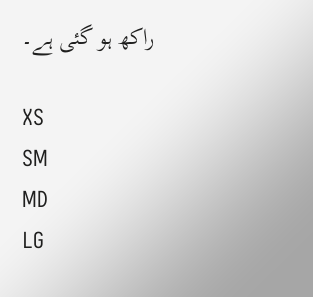راکھ ہو گئی ہے۔

XS
SM
MD
LG